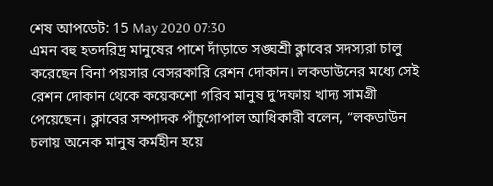শেষ আপডেট: 15 May 2020 07:30
এমন বহু হতদরিদ্র মানুষের পাশে দাঁড়াতে সঙ্ঘশ্রী ক্লাবের সদস্যরা চালু করেছেন বিনা পয়সার বেসরকারি রেশন দোকান। লকডাউনের মধ্যে সেই রেশন দোকান থেকে কয়েকশো গরিব মানুষ দু’দফায় খাদ্য সামগ্রী পেয়েছেন। ক্লাবের সম্পাদক পাঁচুগোপাল আধিকারী বলেন, “লকডাউন চলায় অনেক মানুষ কর্মহীন হয়ে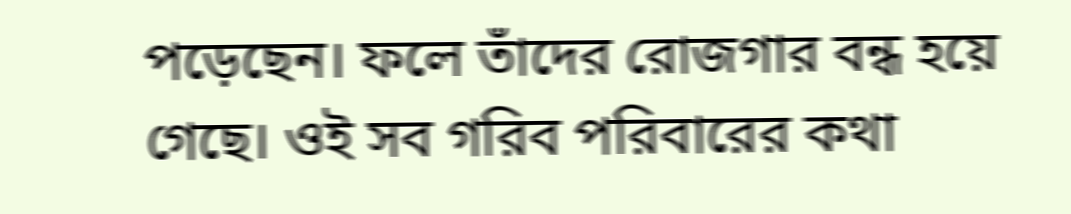পড়েছেন। ফলে তাঁদের রোজগার বন্ধ হয়ে গেছে। ওই সব গরিব পরিবারের কথা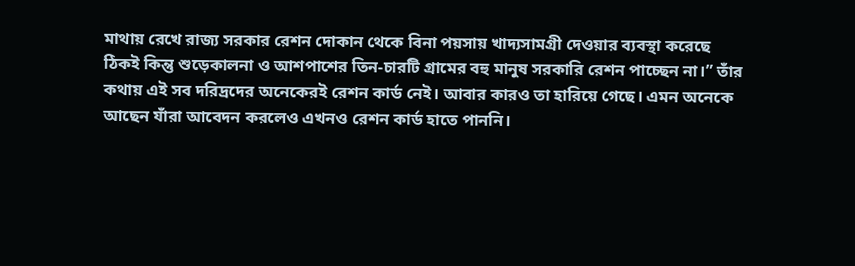মাথায় রেখে রাজ্য সরকার রেশন দোকান থেকে বিনা পয়সায় খাদ্যসামগ্রী দেওয়ার ব্যবস্থা করেছে ঠিকই কিন্তু শুড়েকালনা ও আশপাশের তিন-চারটি গ্রামের বহু মানুষ সরকারি রেশন পাচ্ছেন না।” তাঁর কথায় এই সব দরিদ্রদের অনেকেরই রেশন কার্ড নেই। আবার কারও তা হারিয়ে গেছে। এমন অনেকে আছেন যাঁরা আবেদন করলেও এখনও রেশন কার্ড হাতে পাননি।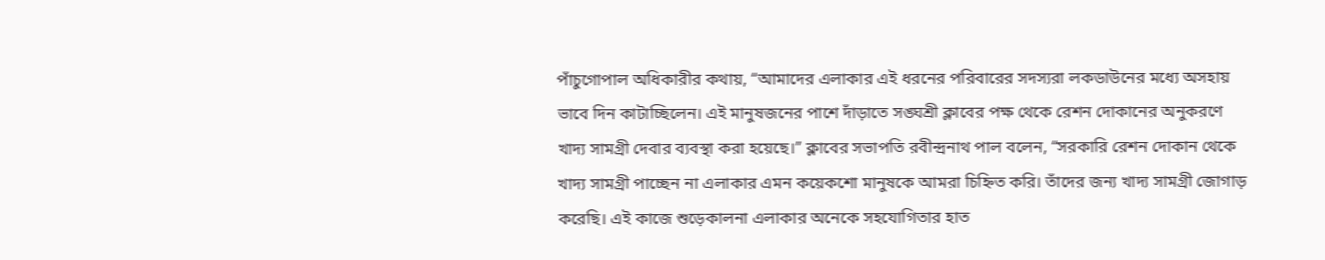পাঁচুগোপাল অধিকারীর কথায়, “আমাদের এলাকার এই ধরনের পরিবারের সদস্যরা লকডাউনের মধ্যে অসহায় ভাবে দিন কাটাচ্ছিলেন। এই মানুষজনের পাশে দাঁড়াতে সঙ্ঘশ্রী ক্লাবের পক্ষ থেকে রেশন দোকানের অনুকরণে খাদ্য সামগ্রী দেবার ব্যবস্থা করা হয়েছে।” ক্লাবের সভাপতি রবীন্দ্রনাথ পাল বলেন, “সরকারি রেশন দোকান থেকে খাদ্য সামগ্রী পাচ্ছেন না এলাকার এমন কয়েকশো মানুষকে আমরা চিহ্নিত করি। তাঁদের জন্য খাদ্য সামগ্রী জোগাড় করেছি। এই কাজে শুড়েকালনা এলাকার অনেকে সহযোগিতার হাত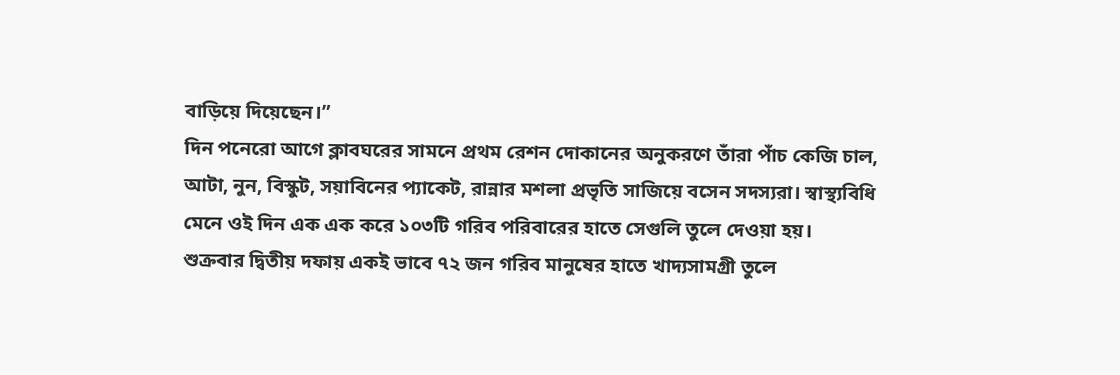বাড়িয়ে দিয়েছেন।”
দিন পনেরো আগে ক্লাবঘরের সামনে প্রথম রেশন দোকানের অনুকরণে তাঁরা পাঁচ কেজি চাল, আটা, নুন, বিস্কুট, সয়াবিনের প্যাকেট, রান্নার মশলা প্রভৃতি সাজিয়ে বসেন সদস্যরা। স্বাস্থ্যবিধি মেনে ওই দিন এক এক করে ১০৩টি গরিব পরিবারের হাতে সেগুলি তুলে দেওয়া হয়।
শুক্রবার দ্বিতীয় দফায় একই ভাবে ৭২ জন গরিব মানুষের হাতে খাদ্যসামগ্রী তুলে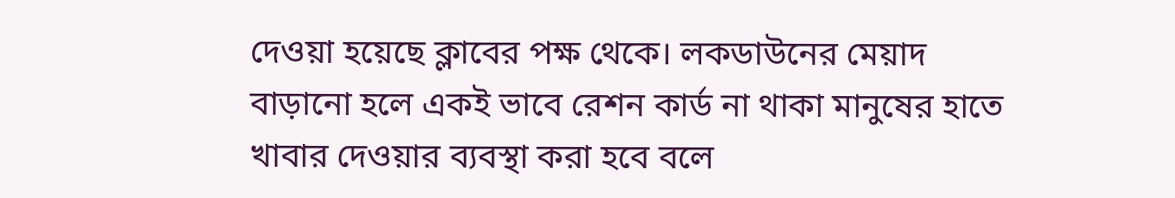দেওয়া হয়েছে ক্লাবের পক্ষ থেকে। লকডাউনের মেয়াদ বাড়ানো হলে একই ভাবে রেশন কার্ড না থাকা মানুষের হাতে খাবার দেওয়ার ব্যবস্থা করা হবে বলে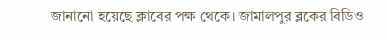জানানো হয়েছে ক্লাবের পক্ষ থেকে। জামালপুর ব্লকের বিডিও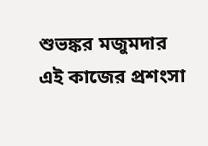শুভঙ্কর মজুমদার এই কাজের প্রশংসা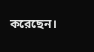করেছেন।